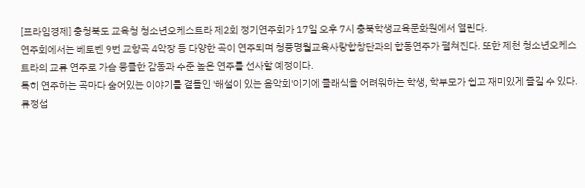[프라임경제] 충청북도 교육청 청소년오케스트라 제2회 정기연주회가 17일 오후 7시 충북학생교육문화원에서 열린다.
연주회에서는 베토벤 9번 교향곡 4악장 등 다양한 곡이 연주되며 청풍명월교육사랑합창단과의 합동연주가 펼쳐진다. 또한 제천 청소년오케스트라의 교류 연주로 가슴 뭉클한 감동과 수준 높은 연주를 선사할 예정이다.
특히 연주하는 곡마다 숨어있는 이야기를 곁들인 '해설이 있는 음악회'이기에 클래식을 어려워하는 학생, 학부모가 쉽고 재미있게 즐길 수 있다.
류정섭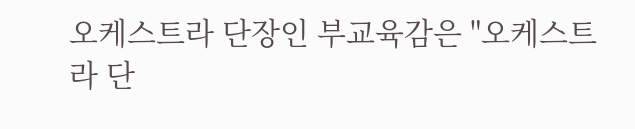오케스트라 단장인 부교육감은 "오케스트라 단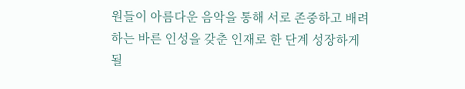원들이 아름다운 음악을 통해 서로 존중하고 배려하는 바른 인성을 갖춘 인재로 한 단계 성장하게 될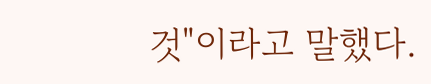것"이라고 말했다.